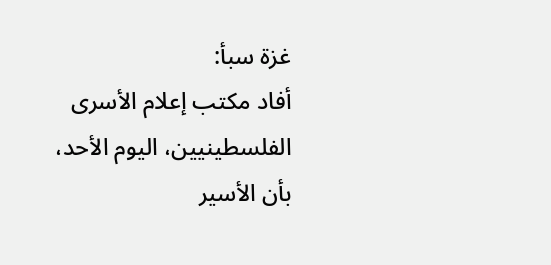غزة سبأ:
أفاد مكتب إعلام الأسرى الفلسطينيين، اليوم الأحد، بأن الأسير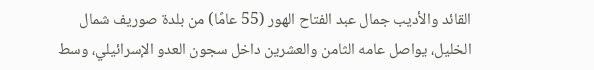القائد والأديب جمال عبد الفتاح الهور (55 عامًا) من بلدة صوريف شمال الخليل، يواصل عامه الثامن والعشرين داخل سجون العدو الإسرائيلي، وسط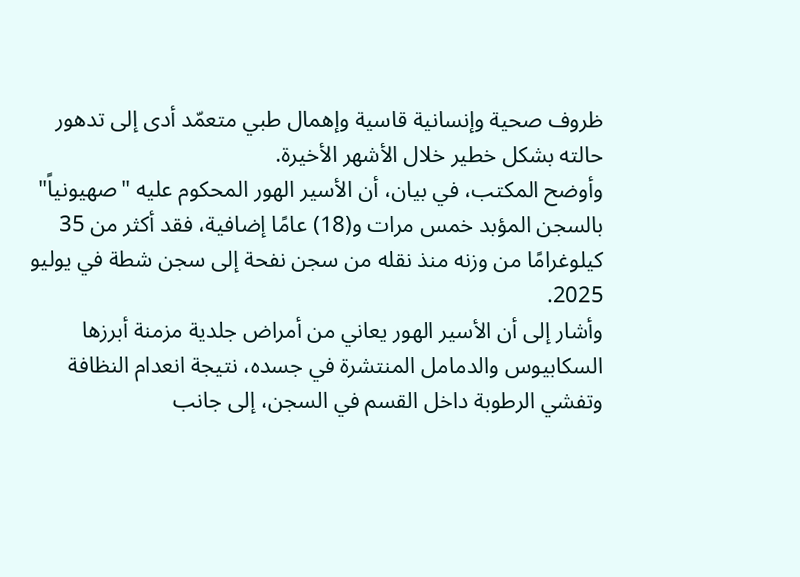ظروف صحية وإنسانية قاسية وإهمال طبي متعمّد أدى إلى تدهور حالته بشكل خطير خلال الأشهر الأخيرة.
وأوضح المكتب، في بيان، أن الأسير الهور المحكوم عليه "صهيونياً" بالسجن المؤبد خمس مرات و(18) عامًا إضافية، فقد أكثر من 35 كيلوغرامًا من وزنه منذ نقله من سجن نفحة إلى سجن شطة في يوليو 2025.
وأشار إلى أن الأسير الهور يعاني من أمراض جلدية مزمنة أبرزها السكابيوس والدمامل المنتشرة في جسده، نتيجة انعدام النظافة وتفشي الرطوبة داخل القسم في السجن، إلى جانب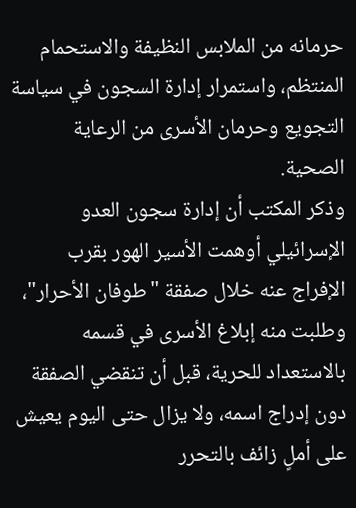حرمانه من الملابس النظيفة والاستحمام المنتظم، واستمرار إدارة السجون في سياسة التجويع وحرمان الأسرى من الرعاية الصحية.
وذكر المكتب أن إدارة سجون العدو الإسرائيلي أوهمت الأسير الهور بقرب الإفراج عنه خلال صفقة "طوفان الأحرار"، وطلبت منه إبلاغ الأسرى في قسمه بالاستعداد للحرية، قبل أن تنقضي الصفقة دون إدراج اسمه، ولا يزال حتى اليوم يعيش على أملٍ زائف بالتحرر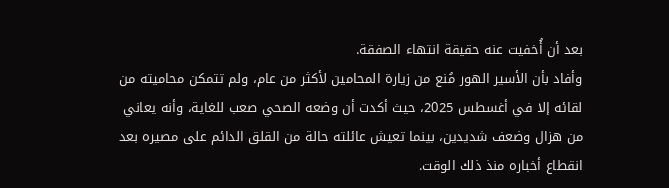بعد أن أُخفيت عنه حقيقة انتهاء الصفقة.
وأفاد بأن الأسير الهور مُنع من زيارة المحامين لأكثر من عام، ولم تتمكن محاميته من لقائه إلا في أغسطس 2025، حيث أكدت أن وضعه الصحي صعب للغاية، وأنه يعاني من هزال وضعف شديدين، بينما تعيش عائلته حالة من القلق الدائم على مصيره بعد انقطاع أخباره منذ ذلك الوقت.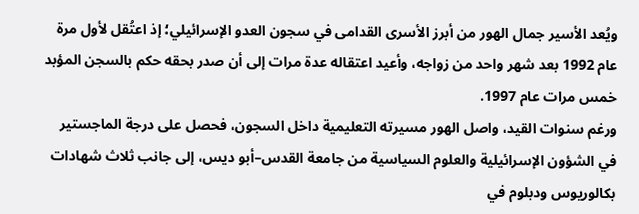ويُعد الأسير جمال الهور من أبرز الأسرى القدامى في سجون العدو الإسرائيلي؛ إذ اعتُقل لأول مرة عام 1992 بعد شهر واحد من زواجه، وأعيد اعتقاله عدة مرات إلى أن صدر بحقه حكم بالسجن المؤبد خمس مرات عام 1997.
ورغم سنوات القيد، واصل الهور مسيرته التعليمية داخل السجون، فحصل على درجة الماجستير في الشؤون الإسرائيلية والعلوم السياسية من جامعة القدس–أبو ديس، إلى جانب ثلاث شهادات بكالوريوس ودبلوم في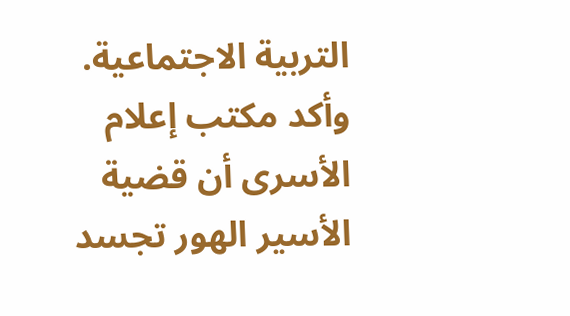التربية الاجتماعية.
وأكد مكتب إعلام الأسرى أن قضية الأسير الهور تجسد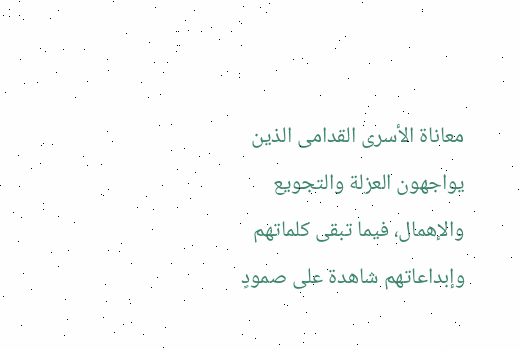معاناة الأسرى القدامى الذين يواجهون العزلة والتجويع والإهمال، فيما تبقى كلماتهم وإبداعاتهم شاهدة على صمودٍ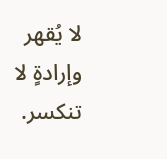لا يُقهر وإرادةٍ لا تنكسر.